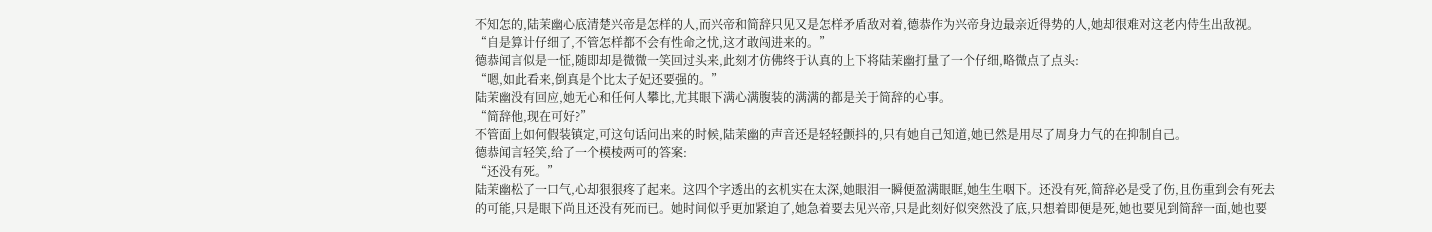不知怎的,陆茉幽心底清楚兴帝是怎样的人,而兴帝和简辞只见又是怎样矛盾敌对着,德恭作为兴帝身边最亲近得势的人,她却很难对这老内侍生出敌视。
“自是算计仔细了,不管怎样都不会有性命之忧,这才敢闯进来的。”
德恭闻言似是一怔,随即却是微微一笑回过头来,此刻才仿佛终于认真的上下将陆茉幽打量了一个仔细,略微点了点头:
“嗯,如此看来,倒真是个比太子妃还要强的。”
陆茉幽没有回应,她无心和任何人攀比,尤其眼下满心满腹装的满满的都是关于简辞的心事。
“简辞他,现在可好?”
不管面上如何假装镇定,可这句话问出来的时候,陆茉幽的声音还是轻轻颤抖的,只有她自己知道,她已然是用尽了周身力气的在抑制自己。
德恭闻言轻笑,给了一个模棱两可的答案:
“还没有死。”
陆茉幽松了一口气,心却狠狠疼了起来。这四个字透出的玄机实在太深,她眼泪一瞬便盈满眼眶,她生生咽下。还没有死,简辞必是受了伤,且伤重到会有死去的可能,只是眼下尚且还没有死而已。她时间似乎更加紧迫了,她急着要去见兴帝,只是此刻好似突然没了底,只想着即便是死,她也要见到简辞一面,她也要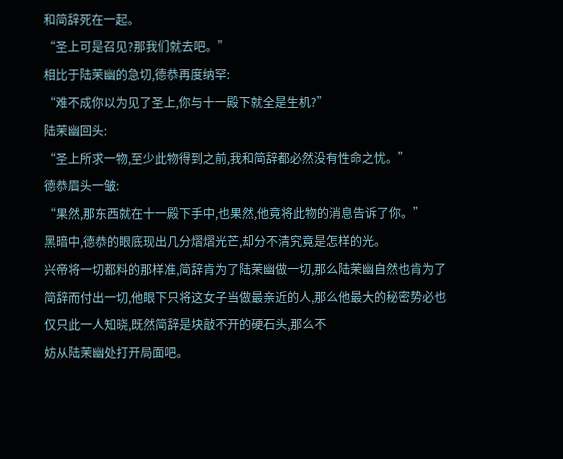和简辞死在一起。
“圣上可是召见?那我们就去吧。”
相比于陆茉幽的急切,德恭再度纳罕:
“难不成你以为见了圣上,你与十一殿下就全是生机?”
陆茉幽回头:
“圣上所求一物,至少此物得到之前,我和简辞都必然没有性命之忧。”
德恭眉头一皱:
“果然,那东西就在十一殿下手中,也果然,他竟将此物的消息告诉了你。”
黑暗中,德恭的眼底现出几分熠熠光芒,却分不清究竟是怎样的光。
兴帝将一切都料的那样准,简辞肯为了陆茉幽做一切,那么陆茉幽自然也肯为了简辞而付出一切,他眼下只将这女子当做最亲近的人,那么他最大的秘密势必也仅只此一人知晓,既然简辞是块敲不开的硬石头,那么不
妨从陆茉幽处打开局面吧。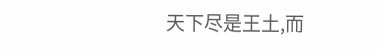天下尽是王土,而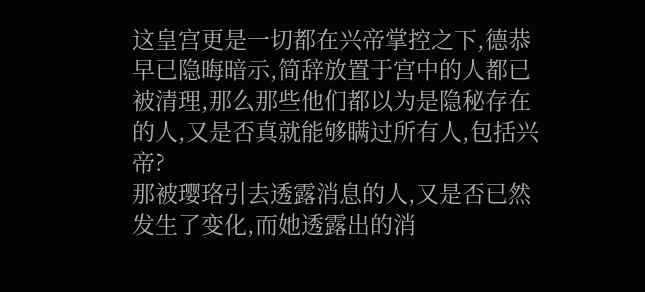这皇宫更是一切都在兴帝掌控之下,德恭早已隐晦暗示,简辞放置于宫中的人都已被清理,那么那些他们都以为是隐秘存在的人,又是否真就能够瞒过所有人,包括兴帝?
那被璎珞引去透露消息的人,又是否已然发生了变化,而她透露出的消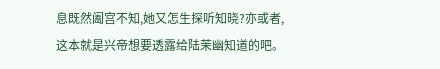息既然阖宫不知,她又怎生探听知晓?亦或者,这本就是兴帝想要透露给陆茉幽知道的吧。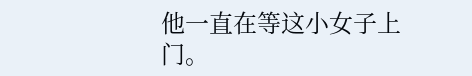他一直在等这小女子上门。